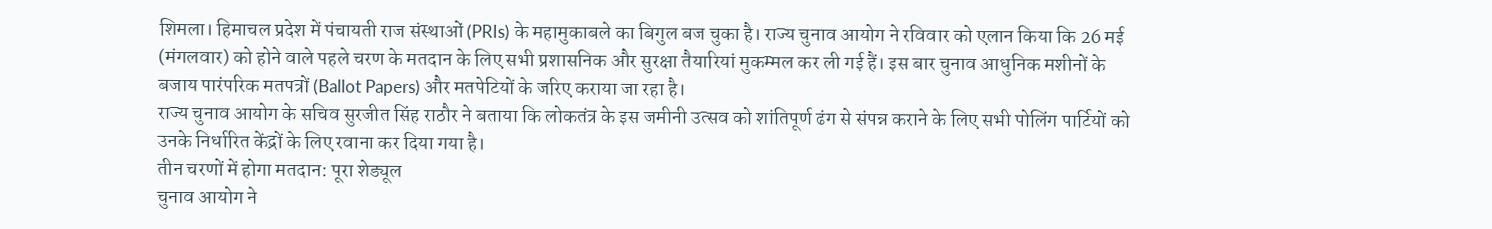शिमला। हिमाचल प्रदेश में पंचायती राज संस्थाओं (PRIs) के महामुकाबले का बिगुल बज चुका है। राज्य चुनाव आयोग ने रविवार को एलान किया कि 26 मई (मंगलवार) को होने वाले पहले चरण के मतदान के लिए सभी प्रशासनिक और सुरक्षा तैयारियां मुकम्मल कर ली गई हैं। इस बार चुनाव आधुनिक मशीनों के बजाय पारंपरिक मतपत्रों (Ballot Papers) और मतपेटियों के जरिए कराया जा रहा है।
राज्य चुनाव आयोग के सचिव सुरजीत सिंह राठौर ने बताया कि लोकतंत्र के इस जमीनी उत्सव को शांतिपूर्ण ढंग से संपन्न कराने के लिए सभी पोलिंग पार्टियों को उनके निर्धारित केंद्रों के लिए रवाना कर दिया गया है।
तीन चरणों में होगा मतदान: पूरा शेड्यूल
चुनाव आयोग ने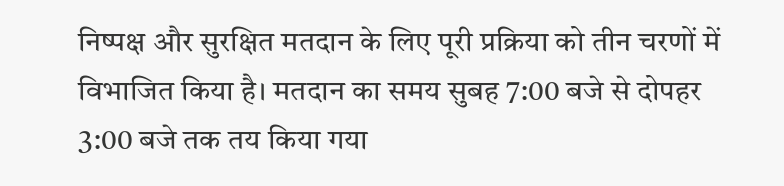निष्पक्ष और सुरक्षित मतदान के लिए पूरी प्रक्रिया को तीन चरणों में विभाजित किया है। मतदान का समय सुबह 7:00 बजे से दोपहर 3:00 बजे तक तय किया गया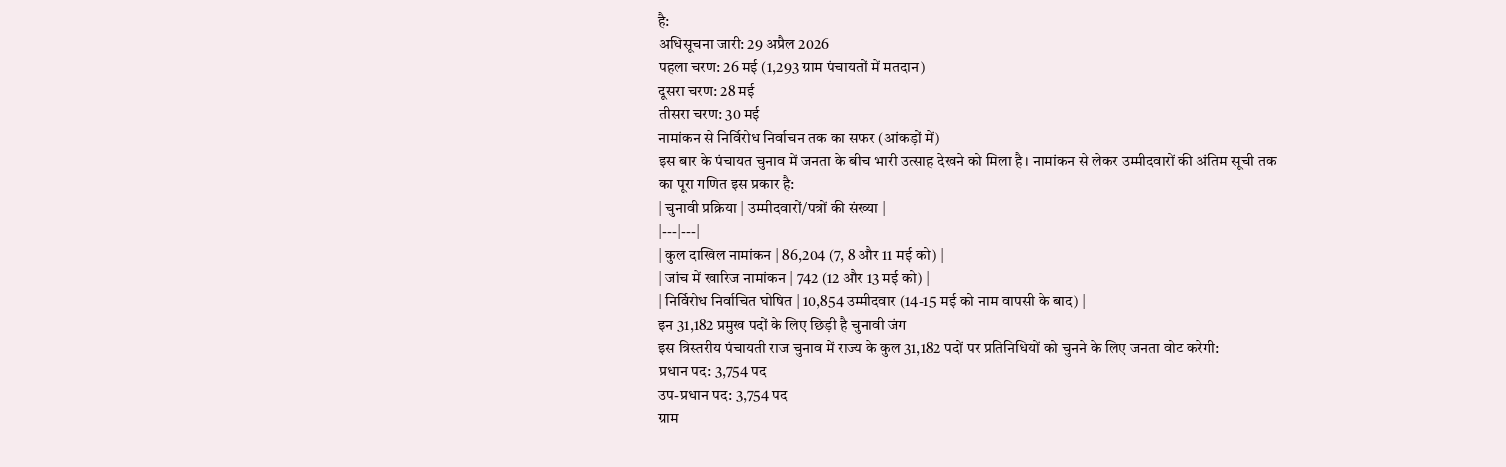है:
अधिसूचना जारी: 29 अप्रैल 2026
पहला चरण: 26 मई (1,293 ग्राम पंचायतों में मतदान)
दूसरा चरण: 28 मई
तीसरा चरण: 30 मई
नामांकन से निर्विरोध निर्वाचन तक का सफर (आंकड़ों में)
इस बार के पंचायत चुनाव में जनता के बीच भारी उत्साह देखने को मिला है। नामांकन से लेकर उम्मीदवारों की अंतिम सूची तक का पूरा गणित इस प्रकार है:
| चुनावी प्रक्रिया | उम्मीदवारों/पत्रों की संख्या |
|---|---|
| कुल दाखिल नामांकन | 86,204 (7, 8 और 11 मई को) |
| जांच में खारिज नामांकन | 742 (12 और 13 मई को) |
| निर्विरोध निर्वाचित घोषित | 10,854 उम्मीदवार (14-15 मई को नाम वापसी के बाद) |
इन 31,182 प्रमुख पदों के लिए छिड़ी है चुनावी जंग
इस त्रिस्तरीय पंचायती राज चुनाव में राज्य के कुल 31,182 पदों पर प्रतिनिधियों को चुनने के लिए जनता वोट करेगी:
प्रधान पद: 3,754 पद
उप-प्रधान पद: 3,754 पद
ग्राम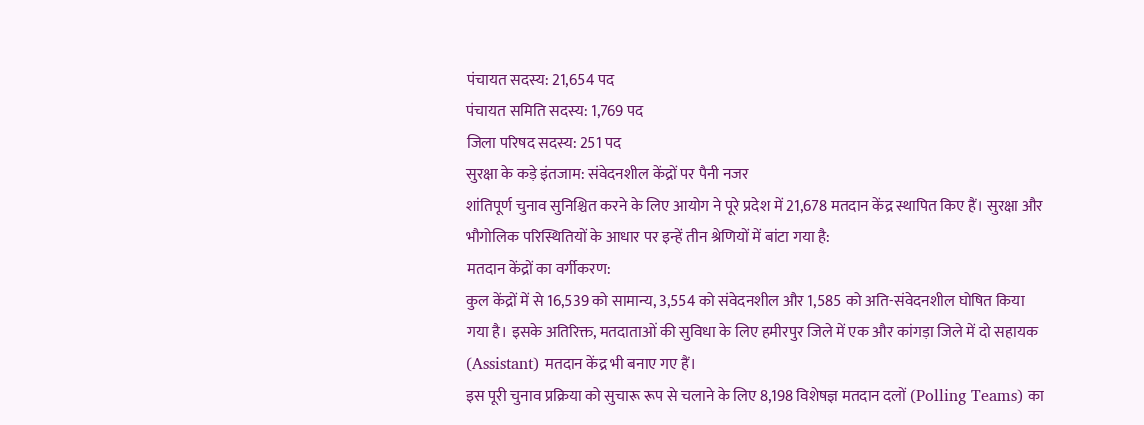पंचायत सदस्य: 21,654 पद
पंचायत समिति सदस्य: 1,769 पद
जिला परिषद सदस्य: 251 पद
सुरक्षा के कड़े इंतजाम: संवेदनशील केंद्रों पर पैनी नजर
शांतिपूर्ण चुनाव सुनिश्चित करने के लिए आयोग ने पूरे प्रदेश में 21,678 मतदान केंद्र स्थापित किए हैं। सुरक्षा और भौगोलिक परिस्थितियों के आधार पर इन्हें तीन श्रेणियों में बांटा गया है:
मतदान केंद्रों का वर्गीकरण:
कुल केंद्रों में से 16,539 को सामान्य, 3,554 को संवेदनशील और 1,585 को अति-संवेदनशील घोषित किया गया है। इसके अतिरिक्त, मतदाताओं की सुविधा के लिए हमीरपुर जिले में एक और कांगड़ा जिले में दो सहायक (Assistant) मतदान केंद्र भी बनाए गए हैं।
इस पूरी चुनाव प्रक्रिया को सुचारू रूप से चलाने के लिए 8,198 विशेषज्ञ मतदान दलों (Polling Teams) का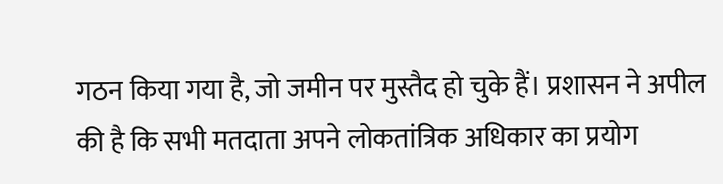गठन किया गया है, जो जमीन पर मुस्तैद हो चुके हैं। प्रशासन ने अपील की है कि सभी मतदाता अपने लोकतांत्रिक अधिकार का प्रयोग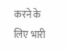करने के लिए भारी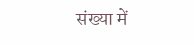संख्या में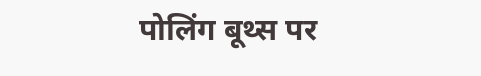पोलिंग बूथ्स पर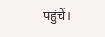पहुंचें।